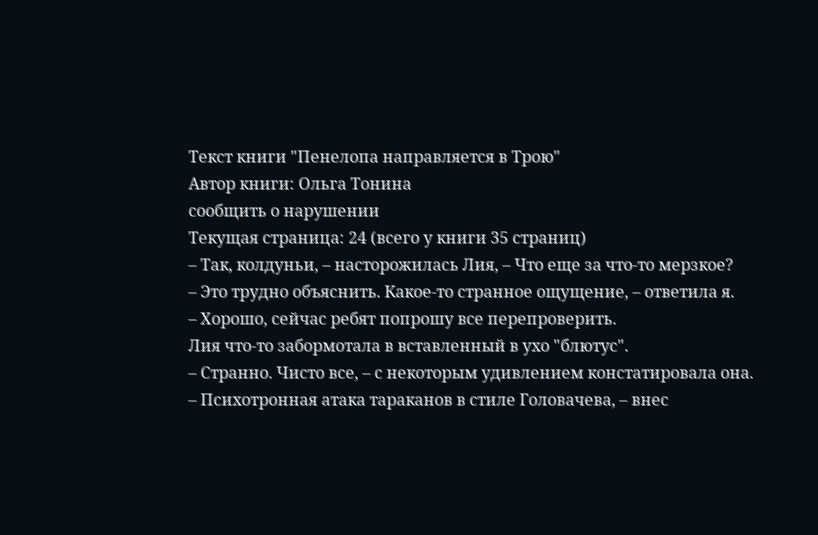Текст книги "Пенелопа направляется в Трою"
Автор книги: Ольга Тонина
сообщить о нарушении
Текущая страница: 24 (всего у книги 35 страниц)
– Так, колдуньи, – насторожилась Лия, – Что еще за что-то мерзкое?
– Это трудно объяснить. Какое-то странное ощущение, – ответила я.
– Хорошо, сейчас ребят попрошу все перепроверить.
Лия что-то забормотала в вставленный в ухо "блютус".
– Странно. Чисто все, – с некоторым удивлением констатировала она.
– Психотронная атака тараканов в стиле Головачева, – внес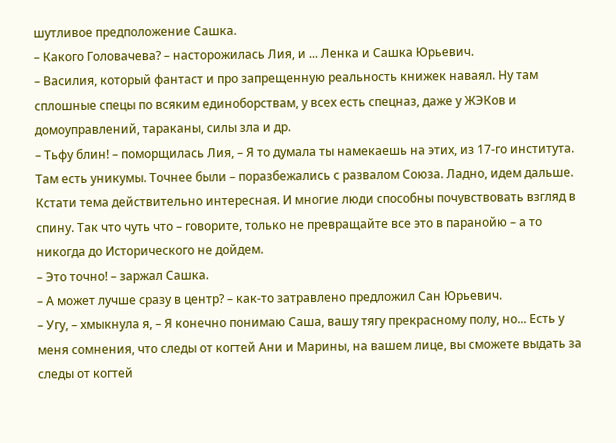шутливое предположение Сашка.
– Какого Головачева? – насторожилась Лия, и ... Ленка и Сашка Юрьевич.
– Василия, который фантаст и про запрещенную реальность книжек наваял. Ну там сплошные спецы по всяким единоборствам, у всех есть спецназ, даже у ЖЭКов и домоуправлений, тараканы, силы зла и др.
– Тьфу блин! – поморщилась Лия, – Я то думала ты намекаешь на этих, из 17-го института. Там есть уникумы. Точнее были – поразбежались с развалом Союза. Ладно, идем дальше. Кстати тема действительно интересная. И многие люди способны почувствовать взгляд в спину. Так что чуть что – говорите, только не превращайте все это в паранойю – а то никогда до Исторического не дойдем.
– Это точно! – заржал Сашка.
– А может лучше сразу в центр? – как-то затравлено предложил Сан Юрьевич.
– Угу, – хмыкнула я, – Я конечно понимаю Саша, вашу тягу прекрасному полу, но... Есть у меня сомнения, что следы от когтей Ани и Марины, на вашем лице, вы сможете выдать за следы от когтей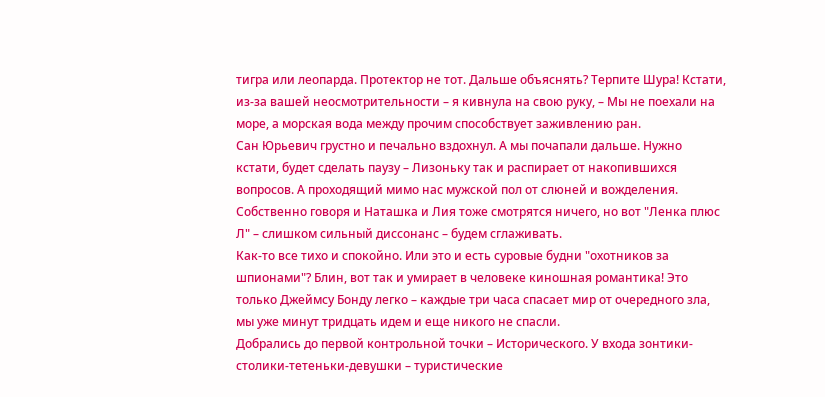тигра или леопарда. Протектор не тот. Дальше объяснять? Терпите Шура! Кстати, из-за вашей неосмотрительности – я кивнула на свою руку, – Мы не поехали на море, а морская вода между прочим способствует заживлению ран.
Сан Юрьевич грустно и печально вздохнул. А мы почапали дальше. Нужно кстати, будет сделать паузу – Лизоньку так и распирает от накопившихся вопросов. А проходящий мимо нас мужской пол от слюней и вожделения. Собственно говоря и Наташка и Лия тоже смотрятся ничего, но вот "Ленка плюс Л" – слишком сильный диссонанс – будем сглаживать.
Как-то все тихо и спокойно. Или это и есть суровые будни "охотников за шпионами"? Блин, вот так и умирает в человеке киношная романтика! Это только Джеймсу Бонду легко – каждые три часа спасает мир от очередного зла, мы уже минут тридцать идем и еще никого не спасли.
Добрались до первой контрольной точки – Исторического. У входа зонтики-столики-тетеньки-девушки – туристические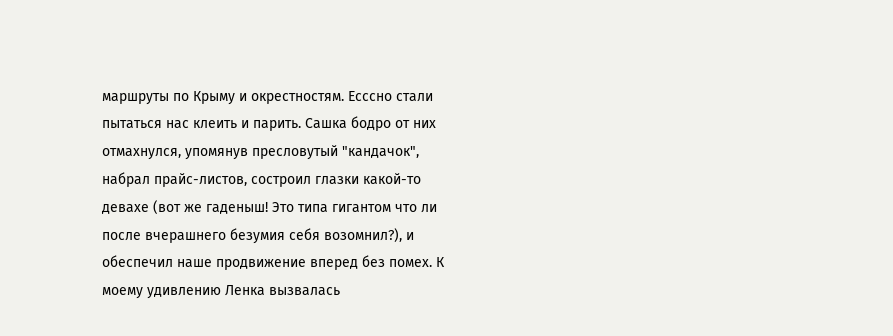маршруты по Крыму и окрестностям. Есссно стали пытаться нас клеить и парить. Сашка бодро от них отмахнулся, упомянув пресловутый "кандачок", набрал прайс-листов, состроил глазки какой-то девахе (вот же гаденыш! Это типа гигантом что ли после вчерашнего безумия себя возомнил?), и обеспечил наше продвижение вперед без помех. К моему удивлению Ленка вызвалась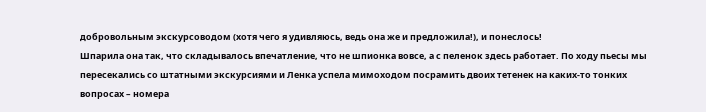добровольным экскурсоводом (хотя чего я удивляюсь, ведь она же и предложила!), и понеслось!
Шпарила она так, что складывалось впечатление, что не шпионка вовсе, а с пеленок здесь работает. По ходу пьесы мы пересекались со штатными экскурсиями и Ленка успела мимоходом посрамить двоих тетенек на каких-то тонких вопросах – номера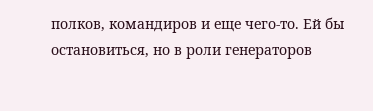полков, командиров и еще чего-то. Ей бы остановиться, но в роли генераторов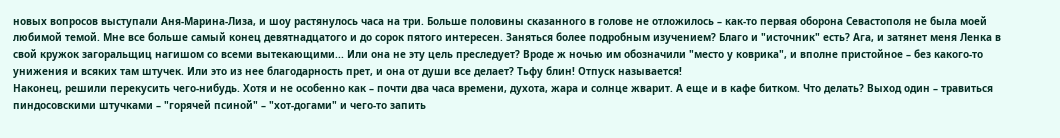новых вопросов выступали Аня-Марина-Лиза, и шоу растянулось часа на три. Больше половины сказанного в голове не отложилось – как-то первая оборона Севастополя не была моей любимой темой. Мне все больше самый конец девятнадцатого и до сорок пятого интересен. Заняться более подробным изучением? Благо и "источник" есть? Ага, и затянет меня Ленка в свой кружок загоральщиц нагишом со всеми вытекающими... Или она не эту цель преследует? Вроде ж ночью им обозначили "место у коврика", и вполне пристойное – без какого-то унижения и всяких там штучек. Или это из нее благодарность прет, и она от души все делает? Тьфу блин! Отпуск называется!
Наконец, решили перекусить чего-нибудь. Хотя и не особенно как – почти два часа времени, духота, жара и солнце жварит. А еще и в кафе битком. Что делать? Выход один – травиться пиндосовскими штучками – "горячей псиной" – "хот-догами" и чего-то запить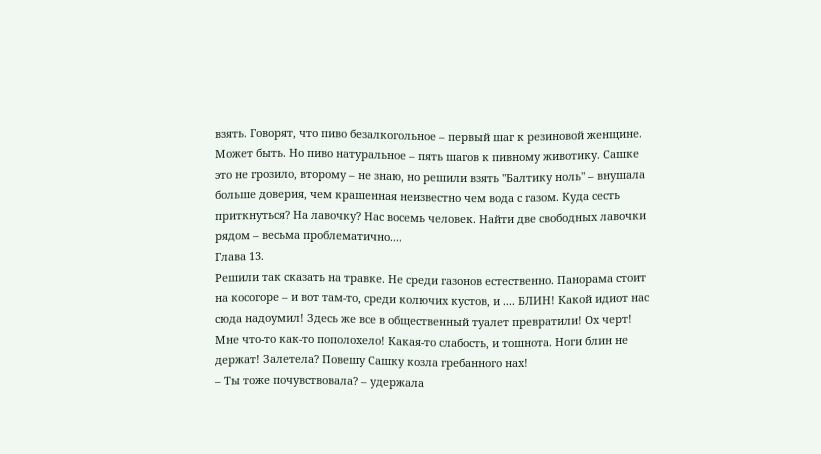взять. Говорят, что пиво безалкогольное – первый шаг к резиновой женщине. Может быть. Но пиво натуральное – пять шагов к пивному животику. Сашке это не грозило, второму – не знаю, но решили взять "Балтику ноль" – внушала больше доверия, чем крашенная неизвестно чем вода с газом. Куда сесть приткнуться? На лавочку? Нас восемь человек. Найти две свободных лавочки рядом – весьма проблематично....
Глава 13.
Решили так сказать на травке. Не среди газонов естественно. Панорама стоит на косогоре – и вот там-то, среди колючих кустов, и .... БЛИН! Какой идиот нас сюда надоумил! Здесь же все в общественный туалет превратили! Ох черт! Мне что-то как-то пополохело! Какая-то слабость, и тошнота. Ноги блин не держат! Залетела? Повешу Сашку козла гребанного нах!
– Ты тоже почувствовала? – удержала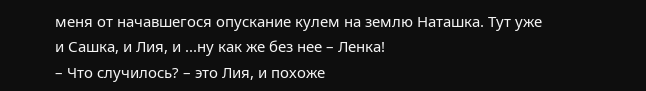меня от начавшегося опускание кулем на землю Наташка. Тут уже и Сашка, и Лия, и ...ну как же без нее – Ленка!
– Что случилось? – это Лия, и похоже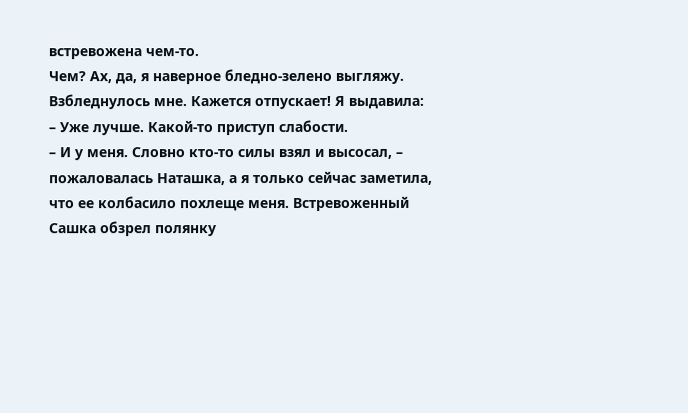встревожена чем-то.
Чем? Ах, да, я наверное бледно-зелено выгляжу. Взбледнулось мне. Кажется отпускает! Я выдавила:
– Уже лучше. Какой-то приступ слабости.
– И у меня. Словно кто-то силы взял и высосал, – пожаловалась Наташка, а я только сейчас заметила, что ее колбасило похлеще меня. Встревоженный Сашка обзрел полянку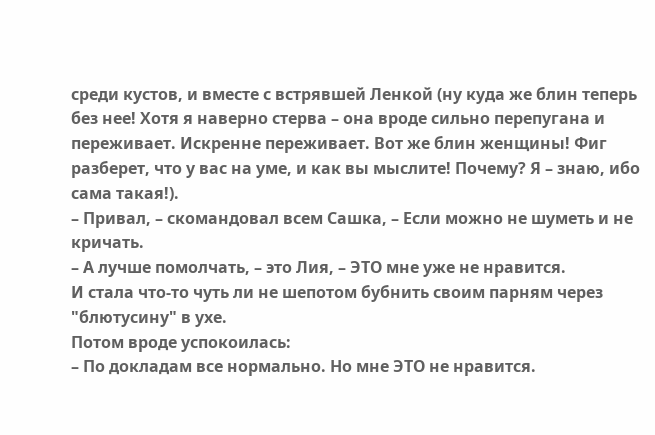среди кустов, и вместе с встрявшей Ленкой (ну куда же блин теперь без нее! Хотя я наверно стерва – она вроде сильно перепугана и переживает. Искренне переживает. Вот же блин женщины! Фиг разберет, что у вас на уме, и как вы мыслите! Почему? Я – знаю, ибо сама такая!).
– Привал, – скомандовал всем Сашка, – Если можно не шуметь и не кричать.
– А лучше помолчать, – это Лия, – ЭТО мне уже не нравится.
И стала что-то чуть ли не шепотом бубнить своим парням через "блютусину" в ухе.
Потом вроде успокоилась:
– По докладам все нормально. Но мне ЭТО не нравится.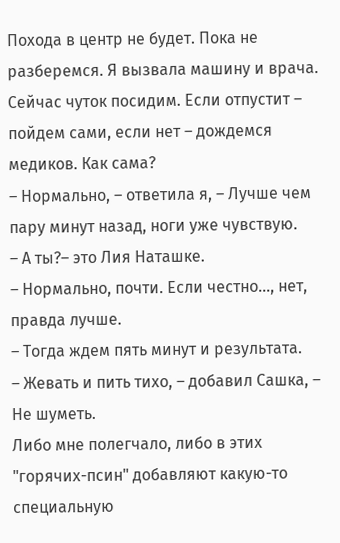Похода в центр не будет. Пока не разберемся. Я вызвала машину и врача. Сейчас чуток посидим. Если отпустит – пойдем сами, если нет – дождемся медиков. Как сама?
– Нормально, – ответила я, – Лучше чем пару минут назад, ноги уже чувствую.
– А ты?– это Лия Наташке.
– Нормально, почти. Если честно..., нет, правда лучше.
– Тогда ждем пять минут и результата.
– Жевать и пить тихо, – добавил Сашка, – Не шуметь.
Либо мне полегчало, либо в этих "горячих-псин" добавляют какую-то специальную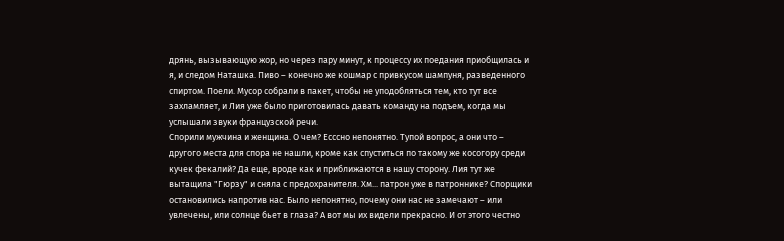дрянь, вызывающую жор, но через пару минут, к процессу их поедания приобщилась и я, и следом Наташка. Пиво – конечно же кошмар с привкусом шампуня, разведенного спиртом. Поели. Мусор собрали в пакет, чтобы не уподобляться тем, кто тут все захламляет, и Лия уже было приготовилась давать команду на подъем, когда мы услышали звуки французской речи.
Спорили мужчина и женщина. О чем? Есссно непонятно. Тупой вопрос, а они что – другого места для спора не нашли, кроме как спуститься по такому же косогору среди кучек фекалий? Да еще, вроде как и приближаются в нашу сторону. Лия тут же вытащила "Гюрзу" и сняла с предохранителя. Хм... патрон уже в патроннике? Спорщики остановились напротив нас. Было непонятно, почему они нас не замечают – или увлечены, или солнце бьет в глаза? А вот мы их видели прекрасно. И от этого честно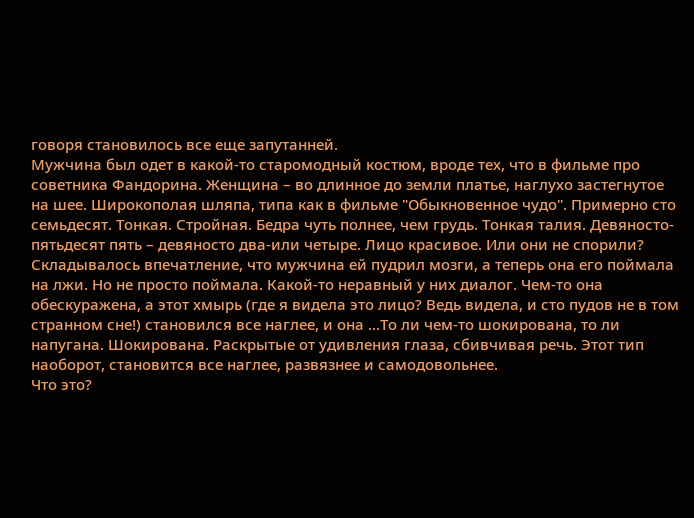говоря становилось все еще запутанней.
Мужчина был одет в какой-то старомодный костюм, вроде тех, что в фильме про советника Фандорина. Женщина – во длинное до земли платье, наглухо застегнутое на шее. Широкополая шляпа, типа как в фильме "Обыкновенное чудо". Примерно сто семьдесят. Тонкая. Стройная. Бедра чуть полнее, чем грудь. Тонкая талия. Девяносто-пятьдесят пять – девяносто два-или четыре. Лицо красивое. Или они не спорили? Складывалось впечатление, что мужчина ей пудрил мозги, а теперь она его поймала на лжи. Но не просто поймала. Какой-то неравный у них диалог. Чем-то она обескуражена, а этот хмырь (где я видела это лицо? Ведь видела, и сто пудов не в том странном сне!) становился все наглее, и она ...То ли чем-то шокирована, то ли напугана. Шокирована. Раскрытые от удивления глаза, сбивчивая речь. Этот тип наоборот, становится все наглее, развязнее и самодовольнее.
Что это?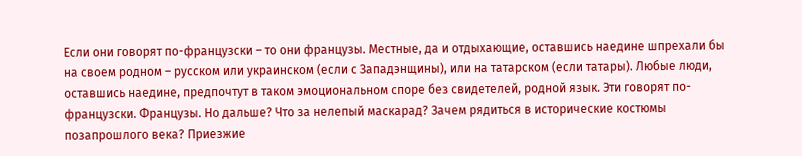Если они говорят по-французски – то они французы. Местные, да и отдыхающие, оставшись наедине шпрехали бы на своем родном – русском или украинском (если с Западэнщины), или на татарском (если татары). Любые люди, оставшись наедине, предпочтут в таком эмоциональном споре без свидетелей, родной язык. Эти говорят по-французски. Французы. Но дальше? Что за нелепый маскарад? Зачем рядиться в исторические костюмы позапрошлого века? Приезжие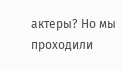актеры? Но мы проходили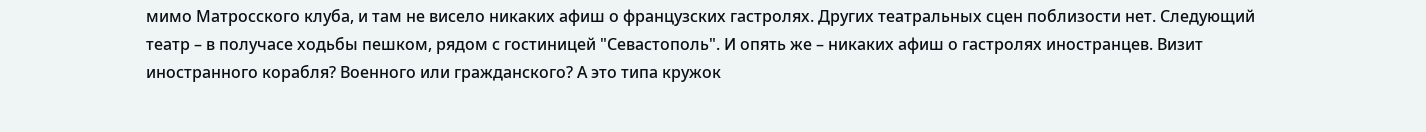мимо Матросского клуба, и там не висело никаких афиш о французских гастролях. Других театральных сцен поблизости нет. Следующий театр – в получасе ходьбы пешком, рядом с гостиницей "Севастополь". И опять же – никаких афиш о гастролях иностранцев. Визит иностранного корабля? Военного или гражданского? А это типа кружок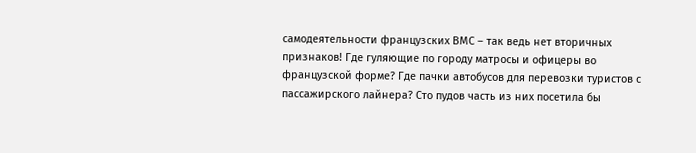самодеятельности французских ВМС – так ведь нет вторичных признаков! Где гуляющие по городу матросы и офицеры во французской форме? Где пачки автобусов для перевозки туристов с пассажирского лайнера? Сто пудов часть из них посетила бы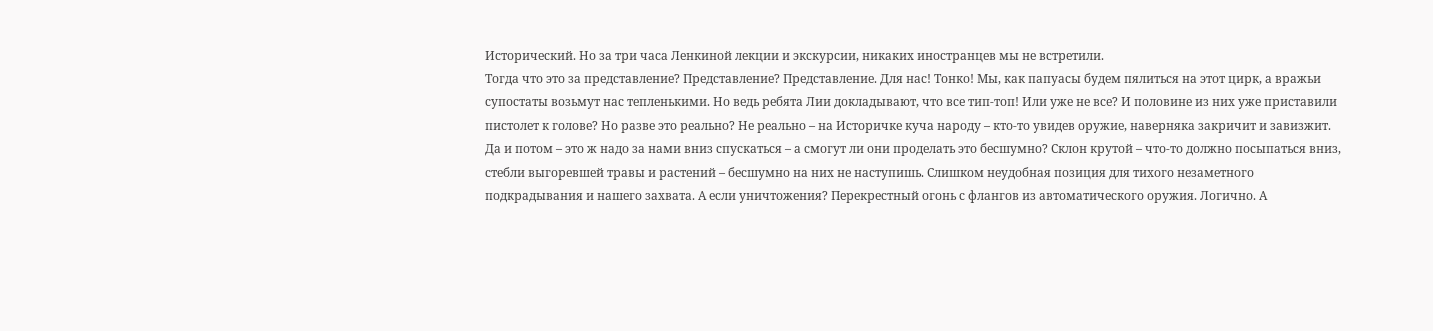Исторический. Но за три часа Ленкиной лекции и экскурсии, никаких иностранцев мы не встретили.
Тогда что это за представление? Представление? Представление. Для нас! Тонко! Мы, как папуасы будем пялиться на этот цирк, а вражьи супостаты возьмут нас тепленькими. Но ведь ребята Лии докладывают, что все тип-топ! Или уже не все? И половине из них уже приставили пистолет к голове? Но разве это реально? Не реально – на Историчке куча народу – кто-то увидев оружие, наверняка закричит и завизжит. Да и потом – это ж надо за нами вниз спускаться – а смогут ли они проделать это бесшумно? Склон крутой – что-то должно посыпаться вниз, стебли выгоревшей травы и растений – бесшумно на них не наступишь. Слишком неудобная позиция для тихого незаметного подкрадывания и нашего захвата. А если уничтожения? Перекрестный огонь с флангов из автоматического оружия. Логично. А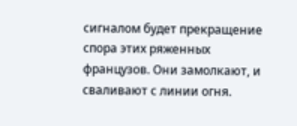сигналом будет прекращение спора этих ряженных французов. Они замолкают, и сваливают с линии огня.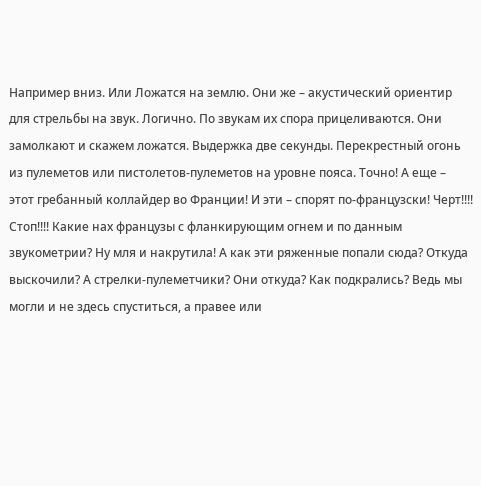Например вниз. Или Ложатся на землю. Они же – акустический ориентир для стрельбы на звук. Логично. По звукам их спора прицеливаются. Они замолкают и скажем ложатся. Выдержка две секунды. Перекрестный огонь из пулеметов или пистолетов-пулеметов на уровне пояса. Точно! А еще – этот гребанный коллайдер во Франции! И эти – спорят по-французски! Черт!!!!
Стоп!!!! Какие нах французы с фланкирующим огнем и по данным звукометрии? Ну мля и накрутила! А как эти ряженные попали сюда? Откуда выскочили? А стрелки-пулеметчики? Они откуда? Как подкрались? Ведь мы могли и не здесь спуститься, а правее или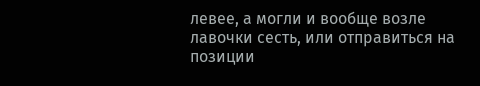левее, а могли и вообще возле лавочки сесть, или отправиться на позиции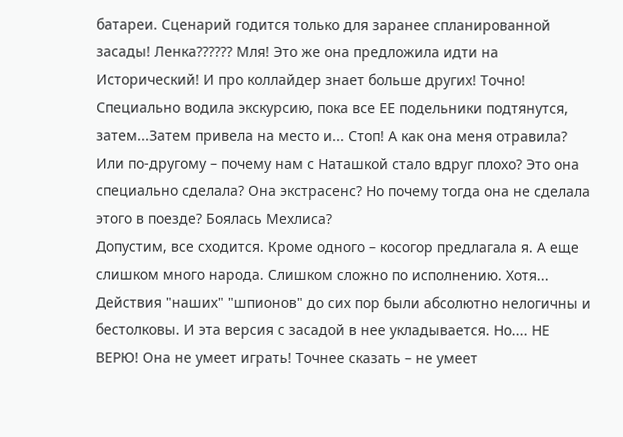батареи. Сценарий годится только для заранее спланированной засады! Ленка?????? Мля! Это же она предложила идти на Исторический! И про коллайдер знает больше других! Точно! Специально водила экскурсию, пока все ЕЕ подельники подтянутся, затем...Затем привела на место и... Стоп! А как она меня отравила? Или по-другому – почему нам с Наташкой стало вдруг плохо? Это она специально сделала? Она экстрасенс? Но почему тогда она не сделала этого в поезде? Боялась Мехлиса?
Допустим, все сходится. Кроме одного – косогор предлагала я. А еще слишком много народа. Слишком сложно по исполнению. Хотя... Действия "наших" "шпионов" до сих пор были абсолютно нелогичны и бестолковы. И эта версия с засадой в нее укладывается. Но.... НЕ ВЕРЮ! Она не умеет играть! Точнее сказать – не умеет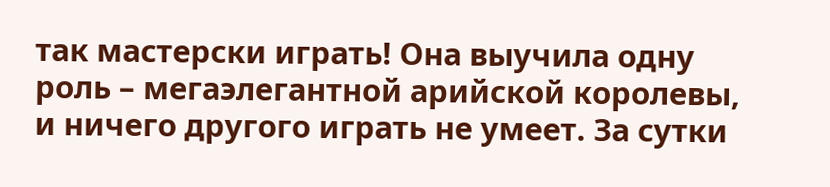так мастерски играть! Она выучила одну роль – мегаэлегантной арийской королевы, и ничего другого играть не умеет. За сутки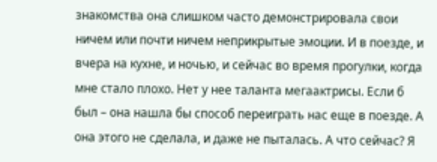знакомства она слишком часто демонстрировала свои ничем или почти ничем неприкрытые эмоции. И в поезде, и вчера на кухне, и ночью, и сейчас во время прогулки, когда мне стало плохо. Нет у нее таланта мегаактрисы. Если б был – она нашла бы способ переиграть нас еще в поезде. А она этого не сделала, и даже не пыталась. А что сейчас? Я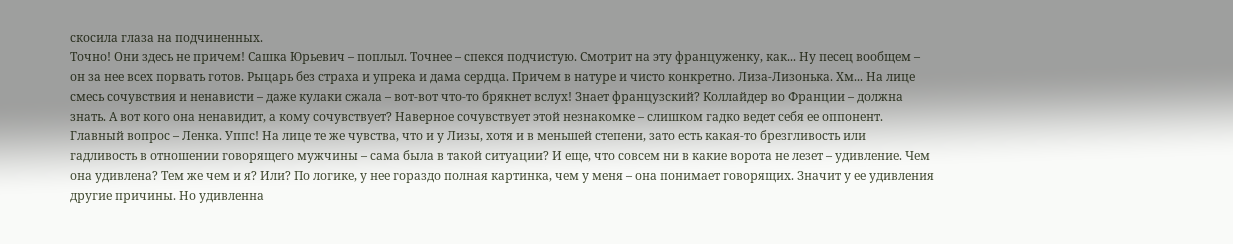скосила глаза на подчиненных.
Точно! Они здесь не причем! Сашка Юрьевич – поплыл. Точнее – спекся подчистую. Смотрит на эту француженку, как... Ну песец вообщем – он за нее всех порвать готов. Рыцарь без страха и упрека и дама сердца. Причем в натуре и чисто конкретно. Лиза-Лизонька. Хм... На лице смесь сочувствия и ненависти – даже кулаки сжала – вот-вот что-то брякнет вслух! Знает французский? Коллайдер во Франции – должна знать. А вот кого она ненавидит, а кому сочувствует? Наверное сочувствует этой незнакомке – слишком гадко ведет себя ее оппонент. Главный вопрос – Ленка. Уппс! На лице те же чувства, что и у Лизы, хотя и в меньшей степени, зато есть какая-то брезгливость или гадливость в отношении говорящего мужчины – сама была в такой ситуации? И еще, что совсем ни в какие ворота не лезет – удивление. Чем она удивлена? Тем же чем и я? Или? По логике, у нее гораздо полная картинка, чем у меня – она понимает говорящих. Значит у ее удивления другие причины. Но удивленна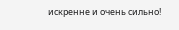искренне и очень сильно!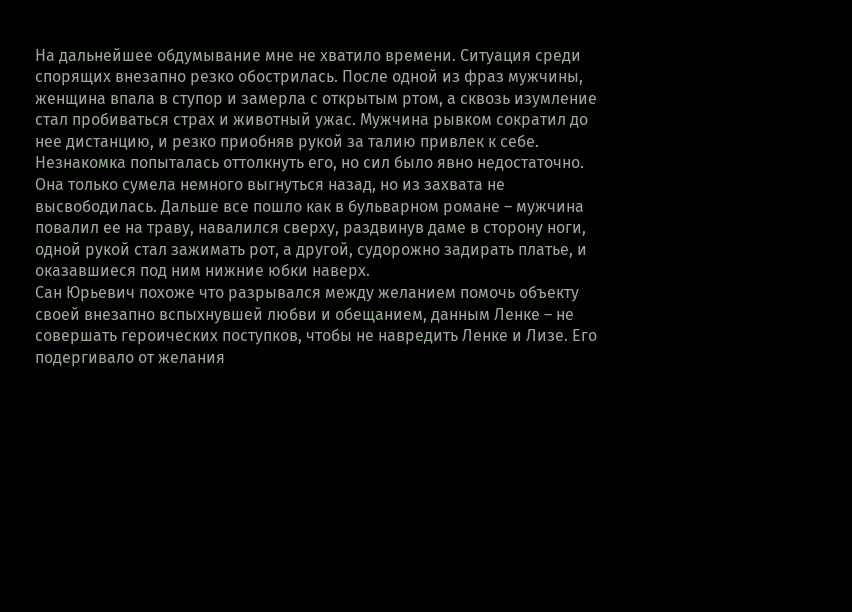На дальнейшее обдумывание мне не хватило времени. Ситуация среди спорящих внезапно резко обострилась. После одной из фраз мужчины, женщина впала в ступор и замерла с открытым ртом, а сквозь изумление стал пробиваться страх и животный ужас. Мужчина рывком сократил до нее дистанцию, и резко приобняв рукой за талию привлек к себе. Незнакомка попыталась оттолкнуть его, но сил было явно недостаточно. Она только сумела немного выгнуться назад, но из захвата не высвободилась. Дальше все пошло как в бульварном романе – мужчина повалил ее на траву, навалился сверху, раздвинув даме в сторону ноги, одной рукой стал зажимать рот, а другой, судорожно задирать платье, и оказавшиеся под ним нижние юбки наверх.
Сан Юрьевич похоже что разрывался между желанием помочь объекту своей внезапно вспыхнувшей любви и обещанием, данным Ленке – не совершать героических поступков, чтобы не навредить Ленке и Лизе. Его подергивало от желания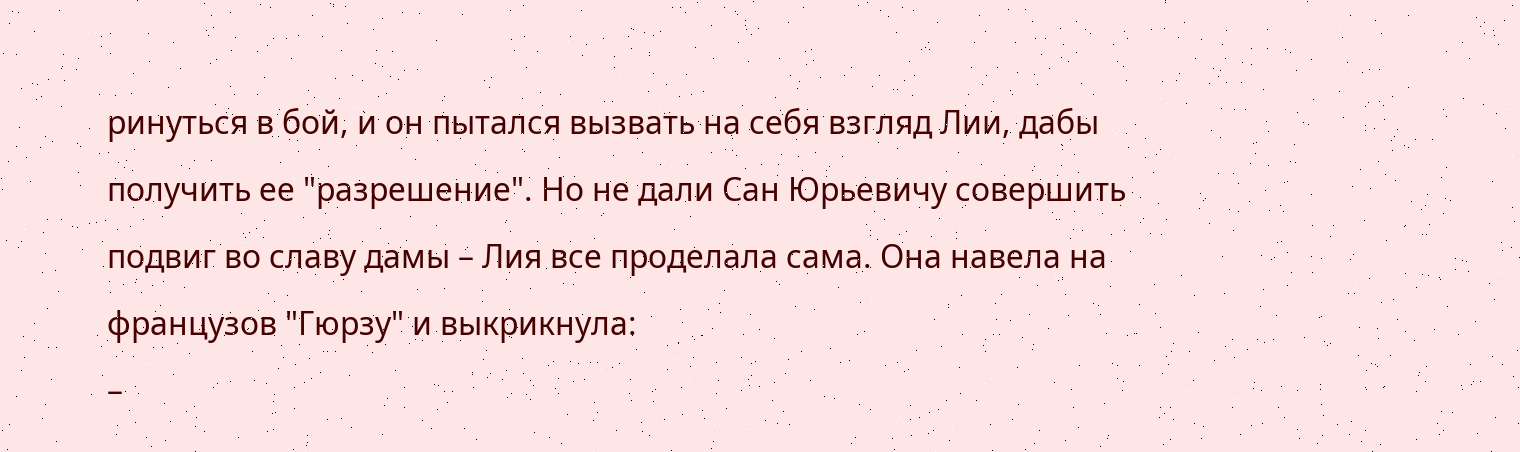ринуться в бой, и он пытался вызвать на себя взгляд Лии, дабы получить ее "разрешение". Но не дали Сан Юрьевичу совершить подвиг во славу дамы – Лия все проделала сама. Она навела на французов "Гюрзу" и выкрикнула:
–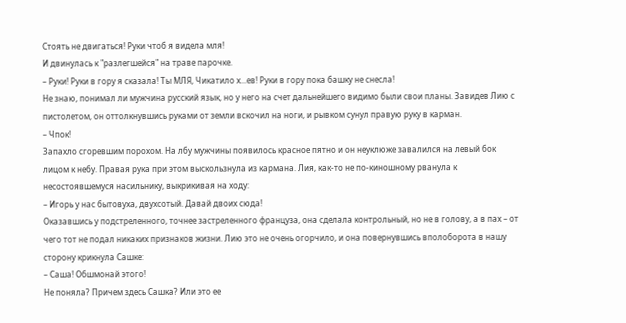Стоять не двигаться! Руки чтоб я видела мля!
И двинулась к "разлегшейся" на траве парочке.
– Руки! Руки в гору я сказала! Ты МЛЯ, Чикатило х...ев! Руки в гору пока башку не снесла!
Не знаю, понимал ли мужчина русский язык, но у него на счет дальнейшего видимо были свои планы. Завидев Лию с пистолетом, он оттолкнувшись руками от земли вскочил на ноги, и рывком сунул правую руку в карман.
– Чпок!
Запахло сгоревшим порохом. На лбу мужчины появилось красное пятно и он неуклюже завалился на левый бок лицом к небу. Правая рука при этом выскользнула из кармана. Лия, как-то не по-киношному рванула к несостоявшемуся насильнику, выкрикивая на ходу:
– Игорь у нас бытовуха, двухсотый. Давай двоих сюда!
Оказавшись у подстреленного, точнее застреленного француза, она сделала контрольный, но не в голову, а в пах – от чего тот не подал никаких признаков жизни. Лию это не очень огорчило, и она повернувшись вполоборота в нашу сторону крикнула Сашке:
– Саша! Обшмонай этого!
Не поняла? Причем здесь Сашка? Или это ее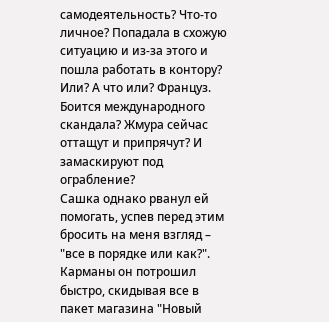самодеятельность? Что-то личное? Попадала в схожую ситуацию и из-за этого и пошла работать в контору? Или? А что или? Француз. Боится международного скандала? Жмура сейчас оттащут и припрячут? И замаскируют под ограбление?
Сашка однако рванул ей помогать, успев перед этим бросить на меня взгляд – "все в порядке или как?". Карманы он потрошил быстро, скидывая все в пакет магазина "Новый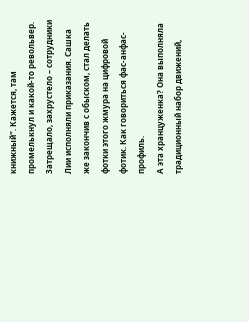книжный". Кажется, там промелькнул и какой-то револьвер. Затрещало, захрустело – сотрудники Лии исполняли приказания. Сашка же закончив с обыском, стал делать фотки этого жмура на цифровой фотик. Как говориться фас-анфас-профиль.
А эта хранцуженка? Она выполняла традиционный набор движений,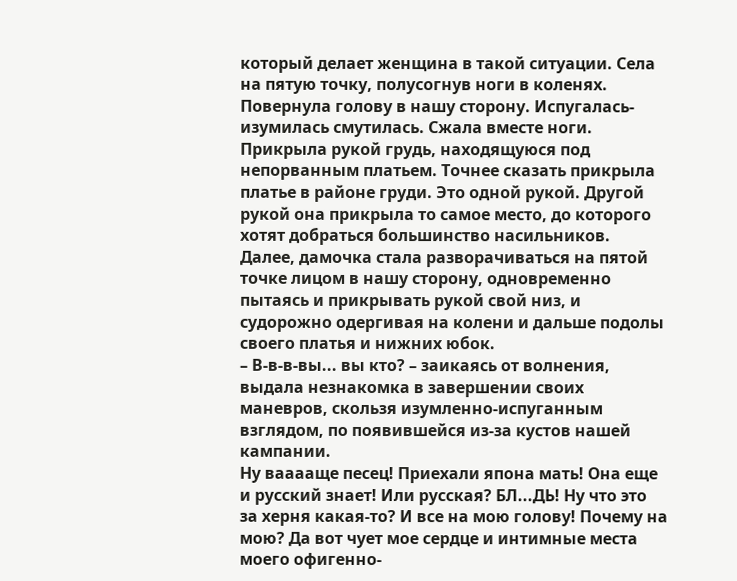который делает женщина в такой ситуации. Села на пятую точку, полусогнув ноги в коленях. Повернула голову в нашу сторону. Испугалась-изумилась смутилась. Сжала вместе ноги. Прикрыла рукой грудь, находящуюся под непорванным платьем. Точнее сказать прикрыла платье в районе груди. Это одной рукой. Другой рукой она прикрыла то самое место, до которого хотят добраться большинство насильников. Далее, дамочка стала разворачиваться на пятой точке лицом в нашу сторону, одновременно пытаясь и прикрывать рукой свой низ, и судорожно одергивая на колени и дальше подолы своего платья и нижних юбок.
– В-в-в-вы... вы кто? – заикаясь от волнения, выдала незнакомка в завершении своих маневров, скользя изумленно-испуганным взглядом, по появившейся из-за кустов нашей кампании.
Ну вааааще песец! Приехали япона мать! Она еще и русский знает! Или русская? БЛ...ДЬ! Ну что это за херня какая-то? И все на мою голову! Почему на мою? Да вот чует мое сердце и интимные места моего офигенно-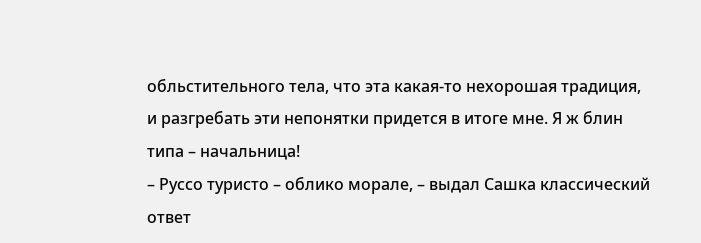обльстительного тела, что эта какая-то нехорошая традиция, и разгребать эти непонятки придется в итоге мне. Я ж блин типа – начальница!
– Руссо туристо – облико морале, – выдал Сашка классический ответ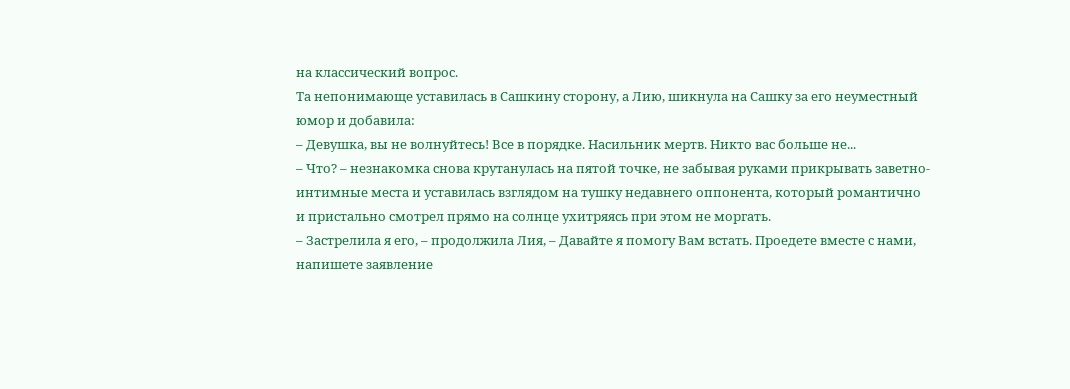на классический вопрос.
Та непонимающе уставилась в Сашкину сторону, а Лию, шикнула на Сашку за его неуместный юмор и добавила:
– Девушка, вы не волнуйтесь! Все в порядке. Насильник мертв. Никто вас больше не...
– Что? – незнакомка снова крутанулась на пятой точке, не забывая руками прикрывать заветно-интимные места и уставилась взглядом на тушку недавнего оппонента, который романтично и пристально смотрел прямо на солнце ухитряясь при этом не моргать.
– Застрелила я его, – продолжила Лия, – Давайте я помогу Вам встать. Проедете вместе с нами, напишете заявление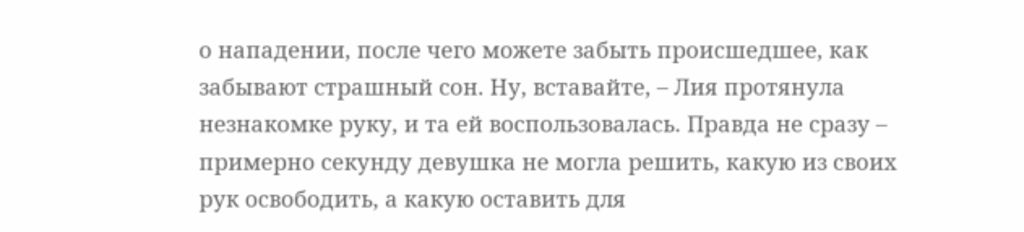о нападении, после чего можете забыть происшедшее, как забывают страшный сон. Ну, вставайте, – Лия протянула незнакомке руку, и та ей воспользовалась. Правда не сразу – примерно секунду девушка не могла решить, какую из своих рук освободить, а какую оставить для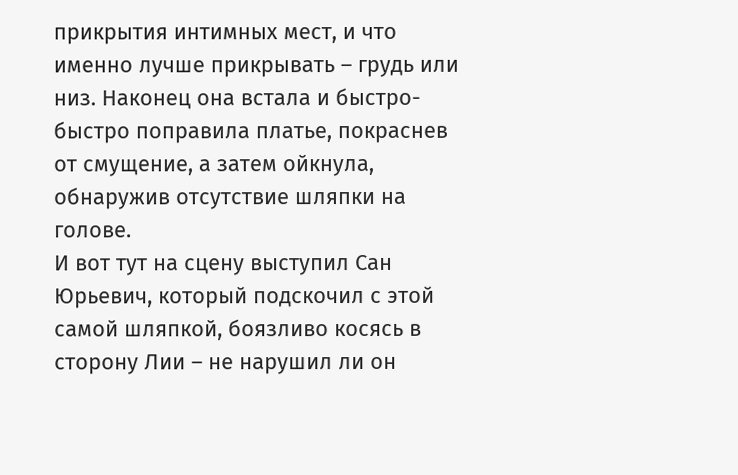прикрытия интимных мест, и что именно лучше прикрывать – грудь или низ. Наконец она встала и быстро-быстро поправила платье, покраснев от смущение, а затем ойкнула, обнаружив отсутствие шляпки на голове.
И вот тут на сцену выступил Сан Юрьевич, который подскочил с этой самой шляпкой, боязливо косясь в сторону Лии – не нарушил ли он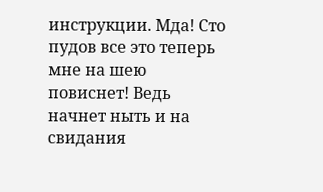инструкции. Мда! Сто пудов все это теперь мне на шею повиснет! Ведь начнет ныть и на свидания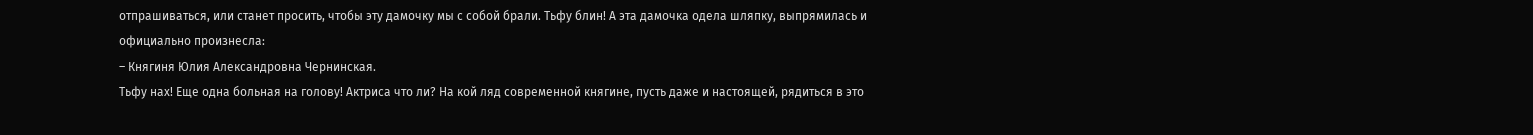отпрашиваться, или станет просить, чтобы эту дамочку мы с собой брали. Тьфу блин! А эта дамочка одела шляпку, выпрямилась и официально произнесла:
– Княгиня Юлия Александровна Чернинская.
Тьфу нах! Еще одна больная на голову! Актриса что ли? На кой ляд современной княгине, пусть даже и настоящей, рядиться в это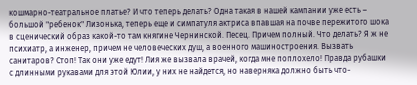кошмарно-театральное платье? И что теперь делать? Одна такая в нашей кампании уже есть – большой "ребенок" Лизонька, теперь еще и симпатуля актриса впавшая на почве пережитого шока в сценический образ какой-то там княгине Чернинской. Песец. Причем полный. Что делать? Я ж не психиатр, а инженер, причем не человеческих душ, а военного машиностроения. Вызвать санитаров? Стоп! Так они уже едут! Лия же вызвала врачей, когда мне поплохело! Правда рубашки с длинными рукавами для этой Юлии, у них не найдется, но наверняка должно быть что-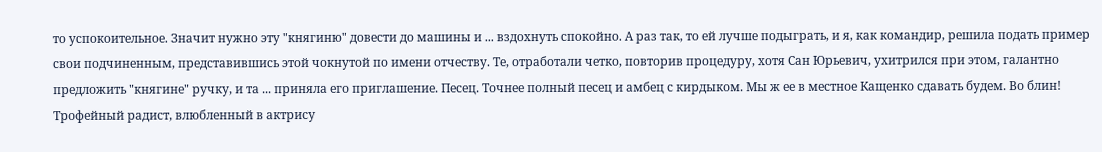то успокоительное. Значит нужно эту "княгиню" довести до машины и ... вздохнуть спокойно. А раз так, то ей лучше подыграть, и я, как командир, решила подать пример свои подчиненным, представившись этой чокнутой по имени отчеству. Те, отработали четко, повторив процедуру, хотя Сан Юрьевич, ухитрился при этом, галантно предложить "княгине" ручку, и та ... приняла его приглашение. Песец. Точнее полный песец и амбец с кирдыком. Мы ж ее в местное Кащенко сдавать будем. Во блин! Трофейный радист, влюбленный в актрису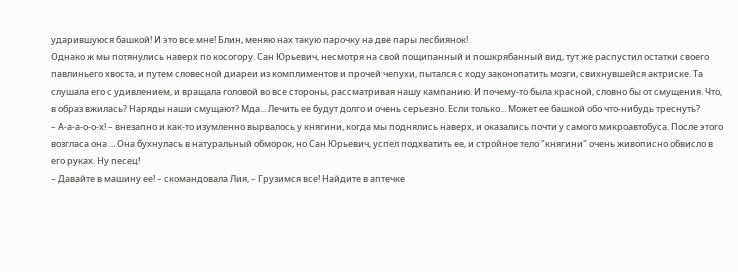ударившуюся башкой! И это все мне! Блин, меняю нах такую парочку на две пары лесбиянок!
Однако ж мы потянулись наверх по косогору. Сан Юрьевич, несмотря на свой пощипанный и пошкрябанный вид, тут же распустил остатки своего павлиньего хвоста, и путем словесной диареи из комплиментов и прочей чепухи, пытался с ходу законопатить мозги, свихнувшейся актриске. Та слушала его с удивлением, и вращала головой во все стороны, рассматривая нашу кампанию. И почему-то была красной, словно бы от смущения. Что, в образ вжилась? Наряды наши смущают? Мда... Лечить ее будут долго и очень серьезно. Если только... Может ее башкой обо что-нибудь треснуть?
– А-а-а-о-о-х! – внезапно и как-то изумленно вырвалось у княгини, когда мы поднялись наверх, и оказались почти у самого микроавтобуса. После этого возгласа она ... Она бухнулась в натуральный обморок, но Сан Юрьевич, успел подхватить ее, и стройное тело "княгини" очень живописно обвисло в его руках. Ну песец!
– Давайте в машину ее! – скомандовала Лия, – Грузимся все! Найдите в аптечке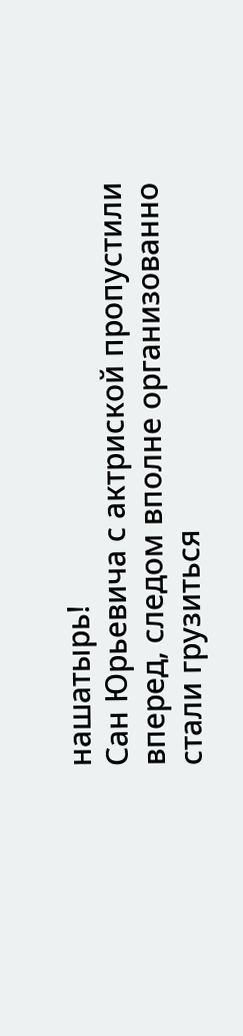нашатырь!
Сан Юрьевича с актриской пропустили вперед, следом вполне организованно стали грузиться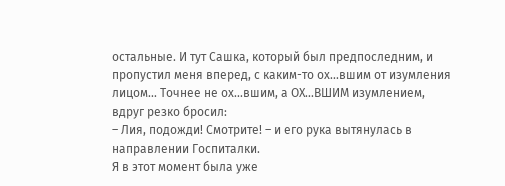остальные. И тут Сашка, который был предпоследним, и пропустил меня вперед, с каким-то ох...вшим от изумления лицом... Точнее не ох...вшим, а ОХ...ВШИМ изумлением, вдруг резко бросил:
– Лия, подожди! Смотрите! – и его рука вытянулась в направлении Госпиталки.
Я в этот момент была уже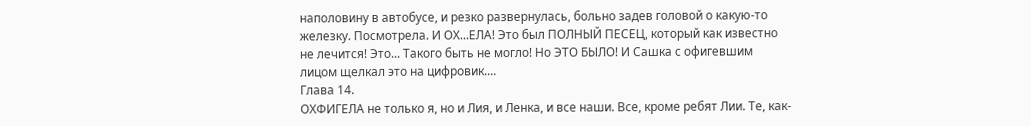наполовину в автобусе, и резко развернулась, больно задев головой о какую-то железку. Посмотрела. И ОХ...ЕЛА! Это был ПОЛНЫЙ ПЕСЕЦ, который как известно не лечится! Это... Такого быть не могло! Но ЭТО БЫЛО! И Сашка с офигевшим лицом щелкал это на цифровик....
Глава 14.
ОХФИГЕЛА не только я, но и Лия, и Ленка, и все наши. Все, кроме ребят Лии. Те, как-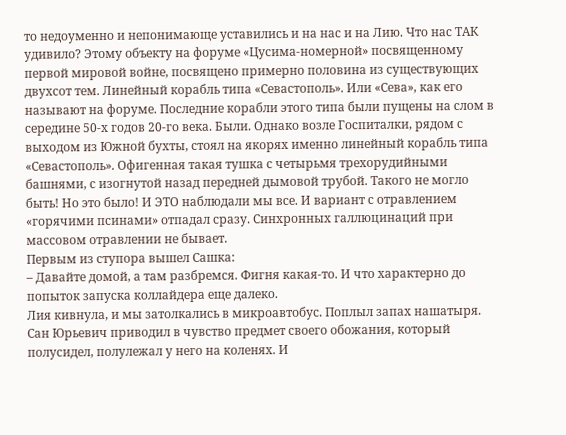то недоуменно и непонимающе уставились и на нас и на Лию. Что нас ТАК удивило? Этому объекту на форуме «Цусима-номерной» посвященному первой мировой войне, посвящено примерно половина из существующих двухсот тем. Линейный корабль типа «Севастополь». Или «Сева», как его называют на форуме. Последние корабли этого типа были пущены на слом в середине 50-х годов 20-го века. Были. Однако возле Госпиталки, рядом с выходом из Южной бухты, стоял на якорях именно линейный корабль типа «Севастополь». Офигенная такая тушка с четырьмя трехорудийными башнями, с изогнутой назад передней дымовой трубой. Такого не могло быть! Но это было! И ЭТО наблюдали мы все. И вариант с отравлением «горячими псинами» отпадал сразу. Синхронных галлюцинаций при массовом отравлении не бывает.
Первым из ступора вышел Сашка:
– Давайте домой, а там разбремся. Фигня какая-то. И что характерно до попыток запуска коллайдера еще далеко.
Лия кивнула, и мы затолкались в микроавтобус. Поплыл запах нашатыря. Сан Юрьевич приводил в чувство предмет своего обожания, который полусидел, полулежал у него на коленях. И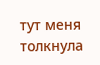тут меня толкнула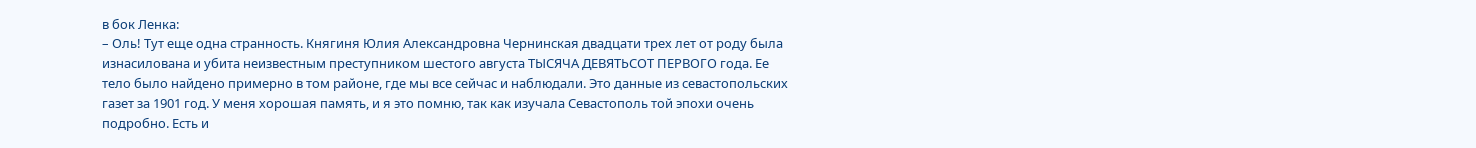в бок Ленка:
– Оль! Тут еще одна странность. Княгиня Юлия Александровна Чернинская двадцати трех лет от роду была изнасилована и убита неизвестным преступником шестого августа ТЫСЯЧА ДЕВЯТЬСОТ ПЕРВОГО года. Ее тело было найдено примерно в том районе, где мы все сейчас и наблюдали. Это данные из севастопольских газет за 1901 год. У меня хорошая память, и я это помню, так как изучала Севастополь той эпохи очень подробно. Есть и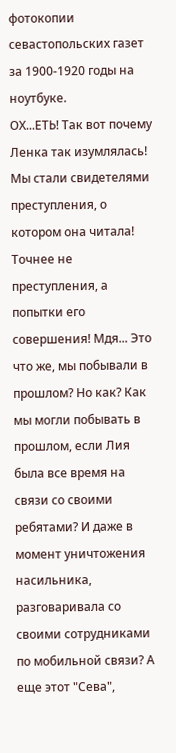фотокопии севастопольских газет за 1900-1920 годы на ноутбуке.
ОХ...ЕТЬ! Так вот почему Ленка так изумлялась! Мы стали свидетелями преступления, о котором она читала! Точнее не преступления, а попытки его совершения! Мдя... Это что же, мы побывали в прошлом? Но как? Как мы могли побывать в прошлом, если Лия была все время на связи со своими ребятами? И даже в момент уничтожения насильника, разговаривала со своими сотрудниками по мобильной связи? А еще этот "Сева",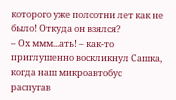которого уже полсотни лет как не было! Откуда он взялся?
– Ох ммм...ать! – как-то приглушенно воскликнул Сашка, когда наш микроавтобус распугав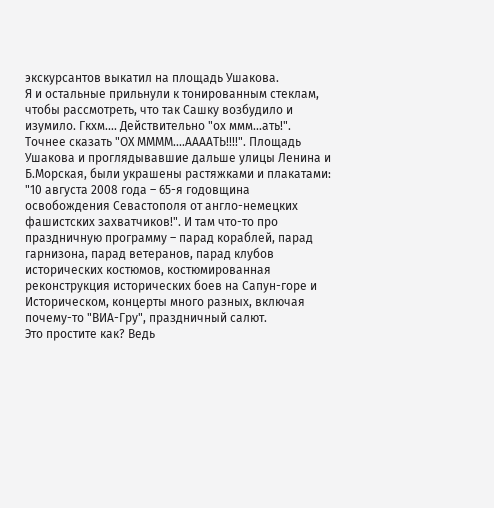экскурсантов выкатил на площадь Ушакова.
Я и остальные прильнули к тонированным стеклам, чтобы рассмотреть, что так Сашку возбудило и изумило. Гкхм.... Действительно "ох ммм...ать!". Точнее сказать "ОХ ММММ....ААААТЬ!!!!". Площадь Ушакова и проглядывавшие дальше улицы Ленина и Б.Морская, были украшены растяжками и плакатами: "10 августа 2008 года – 65-я годовщина освобождения Севастополя от англо-немецких фашистских захватчиков!". И там что-то про праздничную программу – парад кораблей, парад гарнизона, парад ветеранов, парад клубов исторических костюмов, костюмированная реконструкция исторических боев на Сапун-горе и Историческом, концерты много разных, включая почему-то "ВИА-Гру", праздничный салют.
Это простите как? Ведь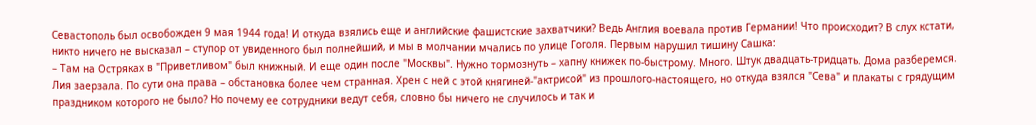Севастополь был освобожден 9 мая 1944 года! И откуда взялись еще и английские фашистские захватчики? Ведь Англия воевала против Германии! Что происходит? В слух кстати, никто ничего не высказал – ступор от увиденного был полнейший, и мы в молчании мчались по улице Гоголя. Первым нарушил тишину Сашка:
– Там на Остряках в "Приветливом" был книжный. И еще один после "Москвы". Нужно тормознуть – хапну книжек по-быстрому. Много. Штук двадцать-тридцать. Дома разберемся.
Лия заерзала. По сути она права – обстановка более чем странная. Хрен с ней с этой княгиней-"актрисой" из прошлого-настоящего, но откуда взялся "Сева" и плакаты с грядущим праздником которого не было? Но почему ее сотрудники ведут себя, словно бы ничего не случилось и так и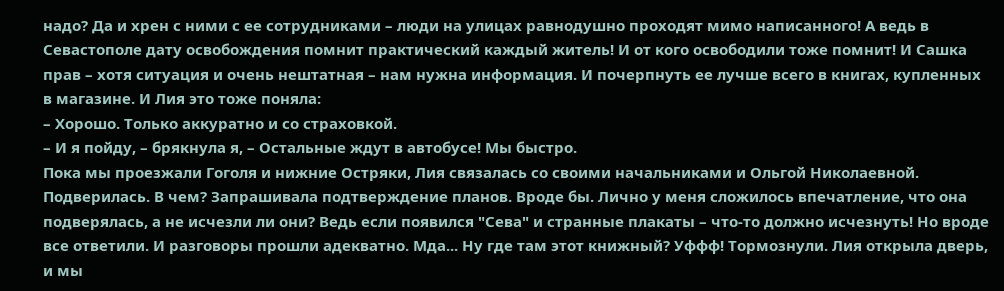надо? Да и хрен с ними с ее сотрудниками – люди на улицах равнодушно проходят мимо написанного! А ведь в Севастополе дату освобождения помнит практический каждый житель! И от кого освободили тоже помнит! И Сашка прав – хотя ситуация и очень нештатная – нам нужна информация. И почерпнуть ее лучше всего в книгах, купленных в магазине. И Лия это тоже поняла:
– Хорошо. Только аккуратно и со страховкой.
– И я пойду, – брякнула я, – Остальные ждут в автобусе! Мы быстро.
Пока мы проезжали Гоголя и нижние Остряки, Лия связалась со своими начальниками и Ольгой Николаевной. Подверилась. В чем? Запрашивала подтверждение планов. Вроде бы. Лично у меня сложилось впечатление, что она подверялась, а не исчезли ли они? Ведь если появился "Сева" и странные плакаты – что-то должно исчезнуть! Но вроде все ответили. И разговоры прошли адекватно. Мда... Ну где там этот книжный? Уффф! Тормознули. Лия открыла дверь, и мы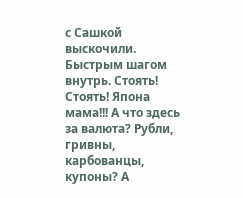с Сашкой выскочили. Быстрым шагом внутрь. Стоять! Стоять! Япона мама!!! А что здесь за валюта? Рубли, гривны, карбованцы, купоны? А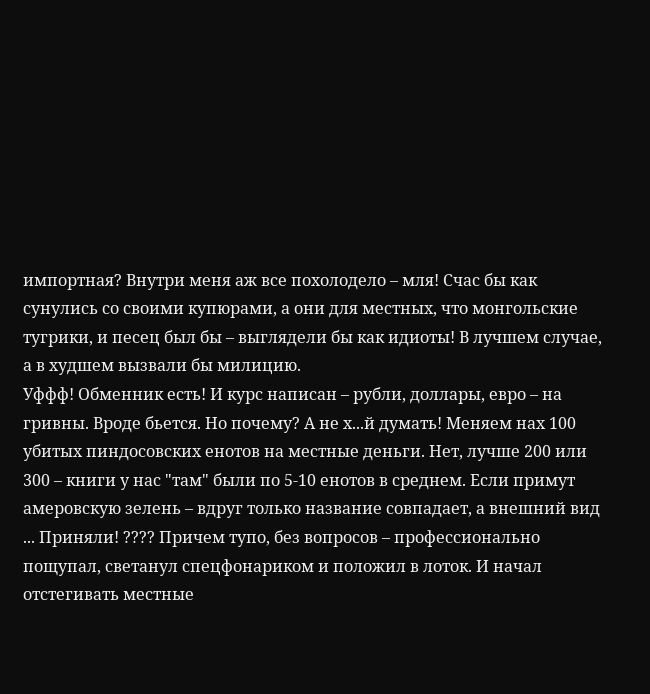импортная? Внутри меня аж все похолодело – мля! Счас бы как сунулись со своими купюрами, а они для местных, что монгольские тугрики, и песец был бы – выглядели бы как идиоты! В лучшем случае, а в худшем вызвали бы милицию.
Уффф! Обменник есть! И курс написан – рубли, доллары, евро – на гривны. Вроде бьется. Но почему? А не х...й думать! Меняем нах 100 убитых пиндосовских енотов на местные деньги. Нет, лучше 200 или 300 – книги у нас "там" были по 5-10 енотов в среднем. Если примут амеровскую зелень – вдруг только название совпадает, а внешний вид ... Приняли! ???? Причем тупо, без вопросов – профессионально пощупал, светанул спецфонариком и положил в лоток. И начал отстегивать местные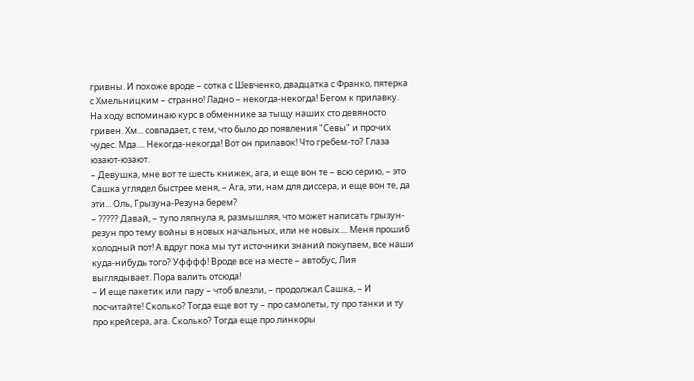гривны. И похоже вроде – сотка с Шевченко, двадцатка с Франко, пятерка с Хмельницким – странно! Ладно – некогда-некогда! Бегом к прилавку. На ходу вспоминаю курс в обменнике за тыщу наших сто девяносто гривен. Хм... совпадает, с тем, что было до появления "Севы" и прочих чудес. Мда.... Некогда-некогда! Вот он прилавок! Что гребем-то? Глаза юзают-юзают.
– Девушка, мне вот те шесть книжек, ага, и еще вон те – всю серию, – это Сашка углядел быстрее меня, – Ага, эти, нам для диссера, и еще вон те, да эти... Оль, Грызуна-Резуна берем?
– ????? Давай, – тупо ляпнула я, размышляя, что может написать грызун-резун про тему войны в новых начальных, или не новых.... Меня прошиб холодный пот! А вдруг пока мы тут источники знаний покупаем, все наши куда-нибудь того? Уфффф! Вроде все на месте – автобус, Лия выглядывает. Пора валить отсюда!
– И еще пакетик или пару – чтоб влезли, – продолжал Сашка, – И посчитайте! Сколько? Тогда еще вот ту – про самолеты, ту про танки и ту про крейсера, ага. Сколько? Тогда еще про линкоры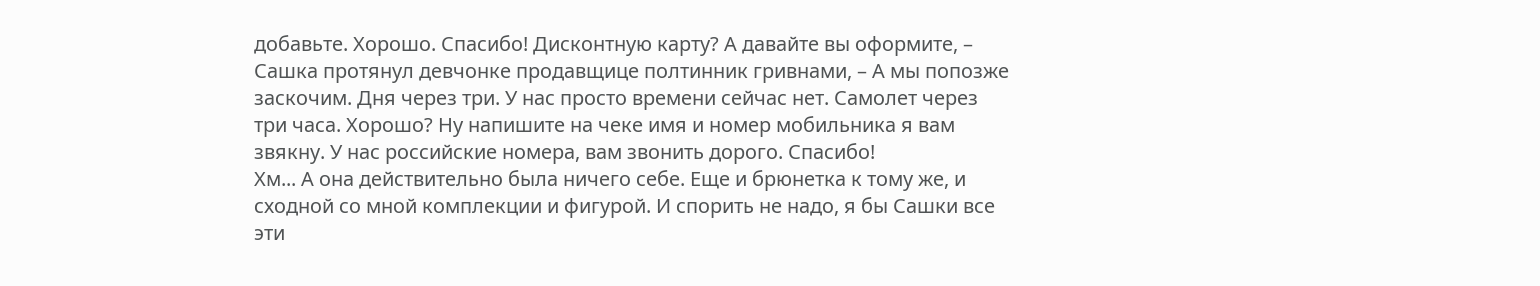добавьте. Хорошо. Спасибо! Дисконтную карту? А давайте вы оформите, – Сашка протянул девчонке продавщице полтинник гривнами, – А мы попозже заскочим. Дня через три. У нас просто времени сейчас нет. Самолет через три часа. Хорошо? Ну напишите на чеке имя и номер мобильника я вам звякну. У нас российские номера, вам звонить дорого. Спасибо!
Хм... А она действительно была ничего себе. Еще и брюнетка к тому же, и сходной со мной комплекции и фигурой. И спорить не надо, я бы Сашки все эти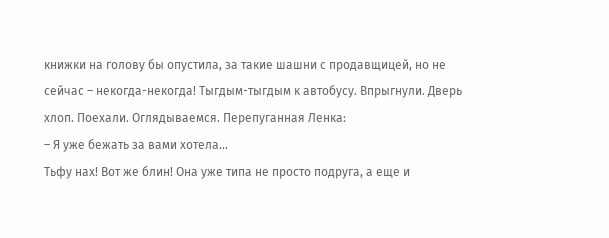книжки на голову бы опустила, за такие шашни с продавщицей, но не сейчас – некогда-некогда! Тыгдым-тыгдым к автобусу. Впрыгнули. Дверь хлоп. Поехали. Оглядываемся. Перепуганная Ленка:
– Я уже бежать за вами хотела...
Тьфу нах! Вот же блин! Она уже типа не просто подруга, а еще и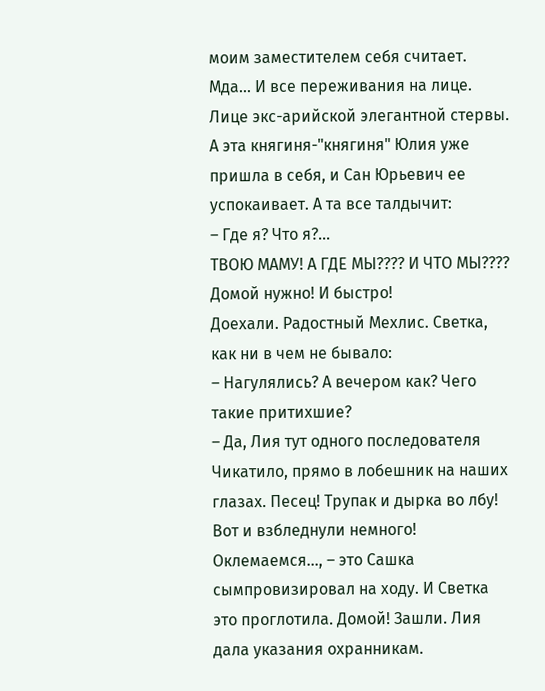моим заместителем себя считает. Мда... И все переживания на лице. Лице экс-арийской элегантной стервы. А эта княгиня-"княгиня" Юлия уже пришла в себя, и Сан Юрьевич ее успокаивает. А та все талдычит:
– Где я? Что я?...
ТВОЮ МАМУ! А ГДЕ МЫ???? И ЧТО МЫ???? Домой нужно! И быстро!
Доехали. Радостный Мехлис. Светка, как ни в чем не бывало:
– Нагулялись? А вечером как? Чего такие притихшие?
– Да, Лия тут одного последователя Чикатило, прямо в лобешник на наших глазах. Песец! Трупак и дырка во лбу! Вот и взбледнули немного! Оклемаемся..., – это Сашка сымпровизировал на ходу. И Светка это проглотила. Домой! Зашли. Лия дала указания охранникам.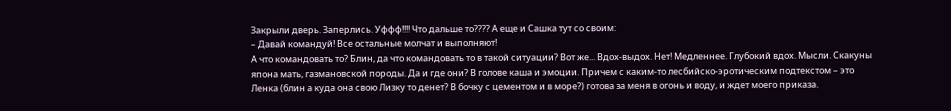Закрыли дверь. Заперлись. Уффф!!!! Что дальше то???? А еще и Сашка тут со своим:
– Давай командуй! Все остальные молчат и выполняют!
А что командовать то? Блин, да что командовать то в такой ситуации? Вот же... Вдох-выдох. Нет! Медленнее. Глубокий вдох. Мысли. Скакуны япона мать, газмановской породы. Да и где они? В голове каша и эмоции. Причем с каким-то лесбийско-эротическим подтекстом – это Ленка (блин а куда она свою Лизку то денет? В бочку с цементом и в море?) готова за меня в огонь и воду, и ждет моего приказа.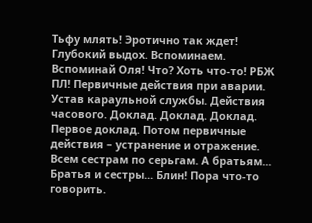Тьфу млять! Эротично так ждет! Глубокий выдох. Вспоминаем. Вспоминай Оля! Что? Хоть что-то! РБЖ ПЛ! Первичные действия при аварии. Устав караульной службы. Действия часового. Доклад. Доклад. Доклад. Первое доклад. Потом первичные действия – устранение и отражение. Всем сестрам по серьгам. А братьям... Братья и сестры... Блин! Пора что-то говорить.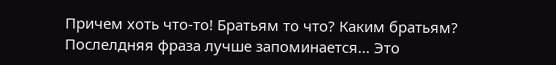Причем хоть что-то! Братьям то что? Каким братьям? Послелдняя фраза лучше запоминается... Это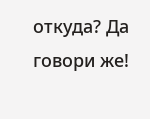откуда? Да говори же!